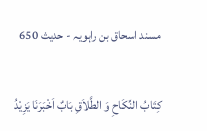مسند اسحاق بن راہویہ - حدیث 650

كِتَابُ النِّكَاحِ وَ الطَّلاَقِ بَابٌ اَخْبَرَنَا یَزِیْدُ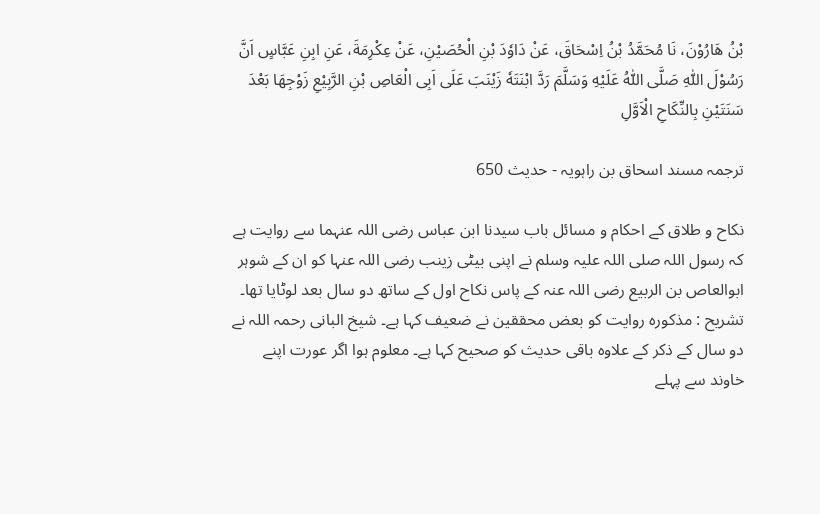بْنُ هَارُوْنَ، نَا مُحَمَّدُ بْنُ اِسْحَاقَ، عَنْ دَاوٗدَ بْنِ الْحُصَیْنِ، عَنْ عِکْرِمَةَ، عَنِ ابِنِ عَبَّاسٍ اَنَّ رَسُوْلَ اللّٰهِ صَلَّی اللّٰهُ عَلَیْهِ وَسَلَّمَ رَدَّ ابْنَتَهٗ زَیْنَبَ عَلَی اَبِی الْعَاصِ بْنِ الرَّبِیْعِ زَوْجِهَا بَعْدَ سَنَتَیْنِ بِالنِّکَاحِ الْاَوَّلِ

ترجمہ مسند اسحاق بن راہویہ - حدیث 650

نكاح و طلاق کے احکام و مسائل باب سیدنا ابن عباس رضی اللہ عنہما سے روایت ہے کہ رسول اللہ صلی اللہ علیہ وسلم نے اپنی بیٹی زینب رضی اللہ عنہا کو ان کے شوہر ابوالعاص بن الربیع رضی اللہ عنہ کے پاس نکاح اول کے ساتھ دو سال بعد لوٹایا تھا۔
تشریح : مذکورہ روایت کو بعض محققین نے ضعیف کہا ہے۔ شیخ البانی رحمہ اللہ نے دو سال کے ذکر کے علاوہ باقی حدیث کو صحیح کہا ہے۔ معلوم ہوا اگر عورت اپنے خاوند سے پہلے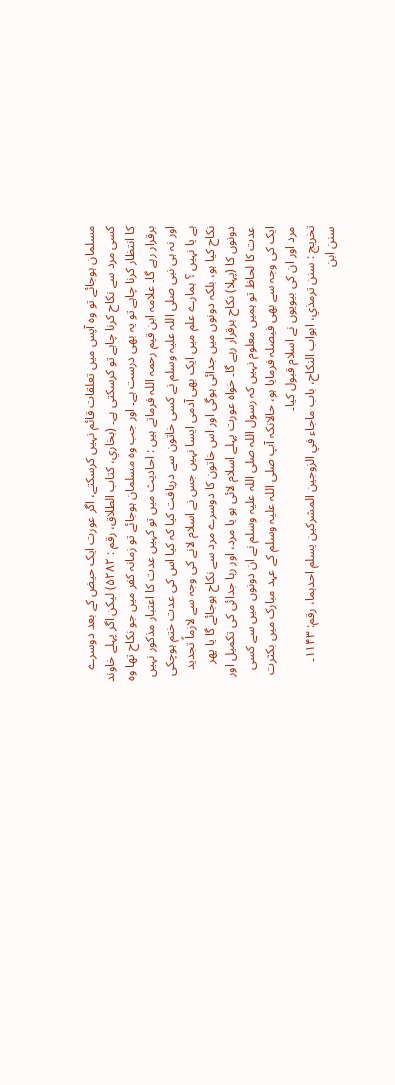مسلمان ہوجائے تو وہ آپس میں تعلقات قائم نہیں کرسکتے، اگر عورت ایک حیض کے بعد دوسرے کسی مرد سے نکاح کرنا چاہے تو کرسکتی ہے۔ (بخاري، کتاب الطلاق، رقم : ۵۲۸۲) لیکن اگر پہلے خاوند کا انتظار کرنا چاہے تو یہ بھی درست ہے۔ اور جب وہ مسلمان ہوجائے تو زمانہ کفر میں جو نکاح تھا وہ برقرار رہے گا۔ علامہ ابن قیم رحمہ اللہ فرماتے ہیں : احادیث میں تو کہیں عدت کا اعتبار مذکور نہیں اور نہ ہی نبی صلی اللہ علیہ وسلم نے کسی خاتون سے دریافت کیا کہ کیا اس کی عدت ختم ہوچکی ہے یا نہیں ؟ ہمارے علم میں ایک بھی آدمی ایسا نہیں جس نے اسلام لانے کی وجہ سے لازماً تجدید نکاح کیا ہو، بلکہ دونوں میں جدائی ہوگی اور اس خاتون کا دوسرے مرد سے نکاح ہوجائے گا یا پھر دونوں کا (پہلا) نکاح برقرار رہے گا۔ خواہ عورت پہلے اسلام لائی ہو یا مرد، اور رہا جدائی کی تکمیل اور عدت کا لحاظ تو ہمیں معلوم نہیں کہ رسول اللہ صلی اللہ علیہ وسلم نے ان دونوں میں سے کسی ایک کی وجہ سے بھی فیصلہ فرمایا ہو، حالانکہ آپ صلی اللہ علیہ وسلم کے عہد مبارک میں بکثرت مرد اور ان کی بیویوں نے اسلام قبول کیا۔
تخریج : سنن ترمذي، ابواب النکاح، باب ماجاء في الزوجین المشرکین یسلم احدہما، رقم: ۱۱۴۳۔ سنن ابن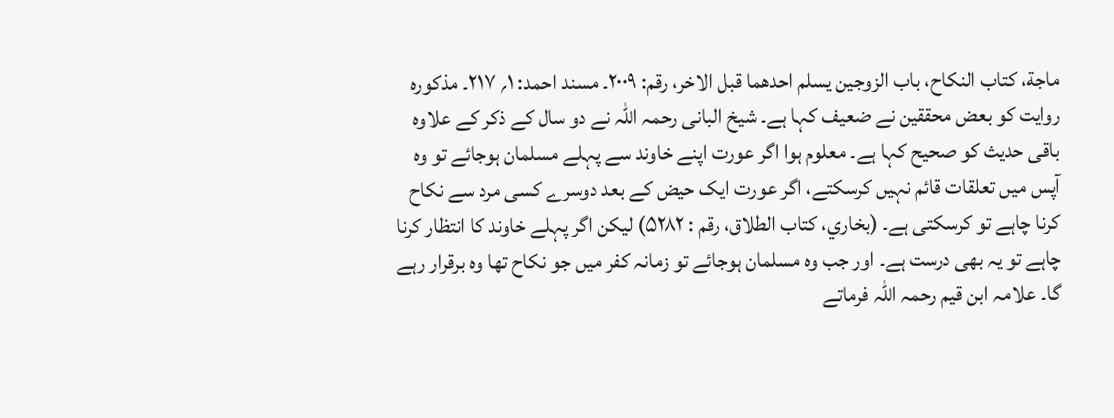ماجة، کتاب النکاح، باب الزوجین یسلم احدهما قبل الاخر، رقم: ۲۰۰۹۔ مسند احمد: ۱؍ ۲۱۷۔ مذکورہ روایت کو بعض محققین نے ضعیف کہا ہے۔ شیخ البانی رحمہ اللہ نے دو سال کے ذکر کے علاوہ باقی حدیث کو صحیح کہا ہے۔ معلوم ہوا اگر عورت اپنے خاوند سے پہلے مسلمان ہوجائے تو وہ آپس میں تعلقات قائم نہیں کرسکتے، اگر عورت ایک حیض کے بعد دوسرے کسی مرد سے نکاح کرنا چاہے تو کرسکتی ہے۔ (بخاري، کتاب الطلاق، رقم : ۵۲۸۲) لیکن اگر پہلے خاوند کا انتظار کرنا چاہے تو یہ بھی درست ہے۔ اور جب وہ مسلمان ہوجائے تو زمانہ کفر میں جو نکاح تھا وہ برقرار رہے گا۔ علامہ ابن قیم رحمہ اللہ فرماتے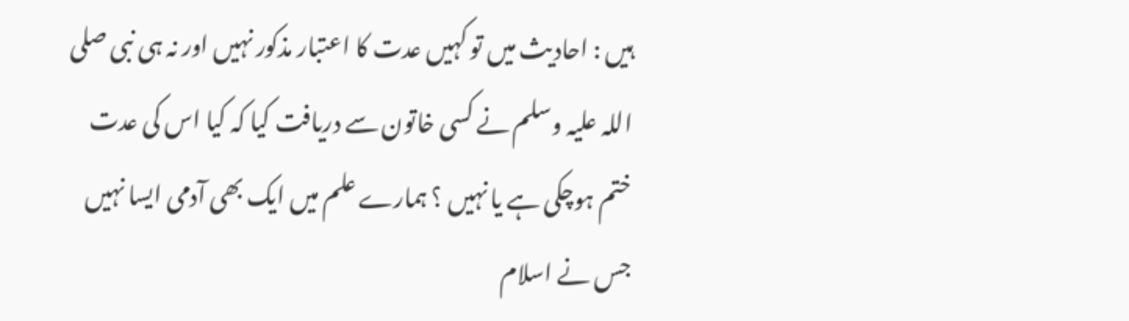ہیں : احادیث میں تو کہیں عدت کا اعتبار مذکور نہیں اور نہ ہی نبی صلی اللہ علیہ وسلم نے کسی خاتون سے دریافت کیا کہ کیا اس کی عدت ختم ہوچکی ہے یا نہیں ؟ ہمارے علم میں ایک بھی آدمی ایسا نہیں جس نے اسلام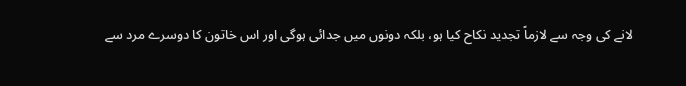لانے کی وجہ سے لازماً تجدید نکاح کیا ہو، بلکہ دونوں میں جدائی ہوگی اور اس خاتون کا دوسرے مرد سے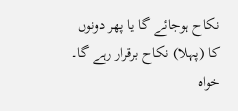نکاح ہوجائے گا یا پھر دونوں کا (پہلا) نکاح برقرار رہے گا۔ خواہ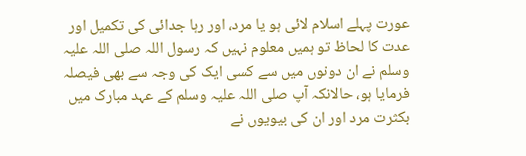عورت پہلے اسلام لائی ہو یا مرد، اور رہا جدائی کی تکمیل اور عدت کا لحاظ تو ہمیں معلوم نہیں کہ رسول اللہ صلی اللہ علیہ وسلم نے ان دونوں میں سے کسی ایک کی وجہ سے بھی فیصلہ فرمایا ہو، حالانکہ آپ صلی اللہ علیہ وسلم کے عہد مبارک میں بکثرت مرد اور ان کی بیویوں نے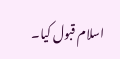اسلام قبول کیا۔